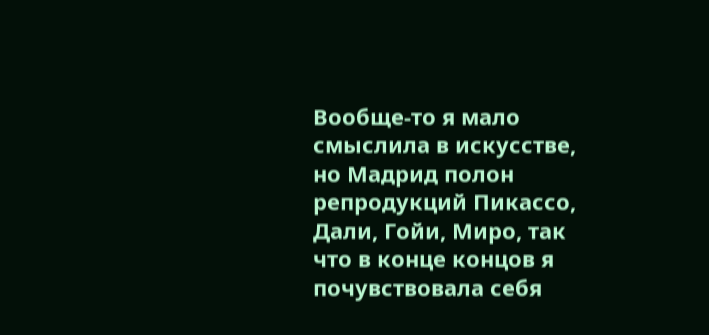Вообще-то я мало смыслила в искусстве, но Мадрид полон репродукций Пикассо, Дали, Гойи, Миро, так что в конце концов я почувствовала себя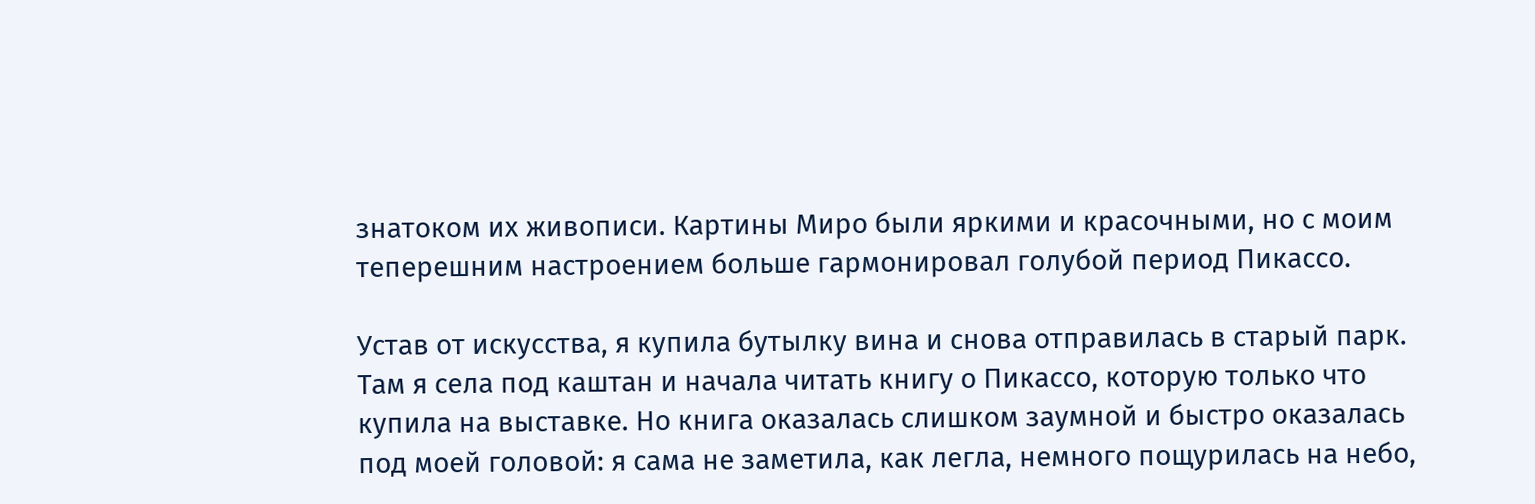знатоком их живописи. Картины Миро были яркими и красочными, но с моим теперешним настроением больше гармонировал голубой период Пикассо.

Устав от искусства, я купила бутылку вина и снова отправилась в старый парк. Там я села под каштан и начала читать книгу о Пикассо, которую только что купила на выставке. Но книга оказалась слишком заумной и быстро оказалась под моей головой: я сама не заметила, как легла, немного пощурилась на небо,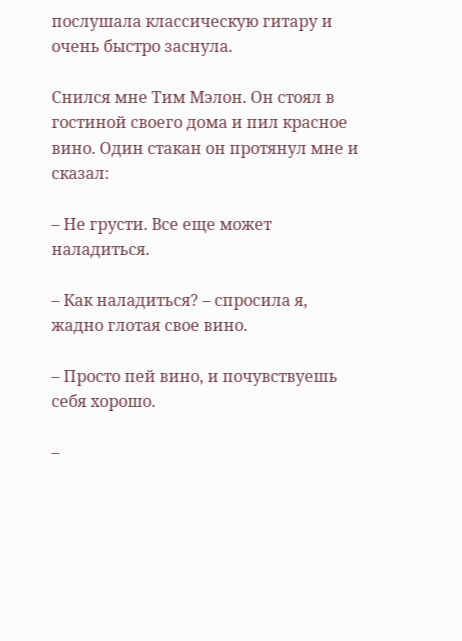послушала классическую гитару и очень быстро заснула.

Снился мне Тим Мэлон. Он стоял в гостиной своего дома и пил красное вино. Один стакан он протянул мне и сказал:

– Не грусти. Все еще может наладиться.

– Как наладиться? – спросила я, жадно глотая свое вино.

– Просто пей вино, и почувствуешь себя хорошо.

–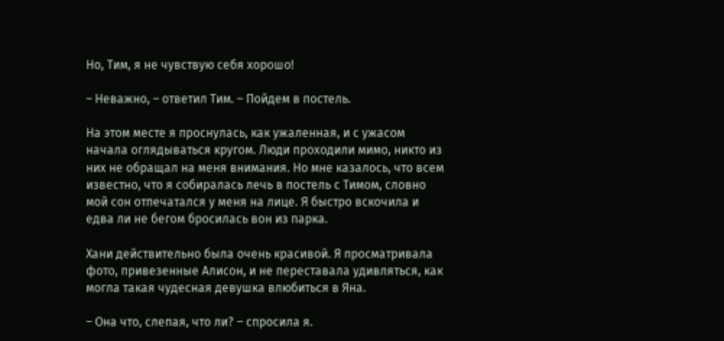Но, Тим, я не чувствую себя хорошо!

– Неважно, – ответил Тим. – Пойдем в постель.

На этом месте я проснулась, как ужаленная, и с ужасом начала оглядываться кругом. Люди проходили мимо, никто из них не обращал на меня внимания. Но мне казалось, что всем известно, что я собиралась лечь в постель с Тимом, словно мой сон отпечатался у меня на лице. Я быстро вскочила и едва ли не бегом бросилась вон из парка.

Хани действительно была очень красивой. Я просматривала фото, привезенные Алисон, и не переставала удивляться, как могла такая чудесная девушка влюбиться в Яна.

– Она что, слепая, что ли? – спросила я.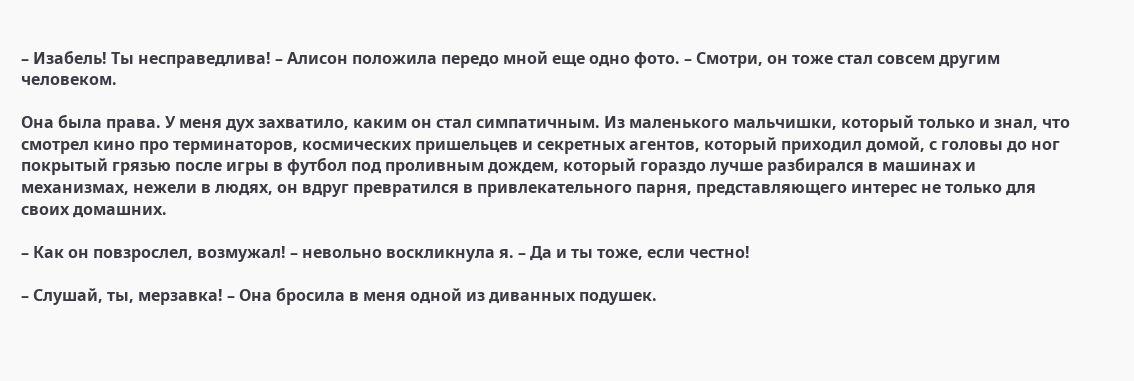– Изабель! Ты несправедлива! – Алисон положила передо мной еще одно фото. – Смотри, он тоже стал совсем другим человеком.

Она была права. У меня дух захватило, каким он стал симпатичным. Из маленького мальчишки, который только и знал, что смотрел кино про терминаторов, космических пришельцев и секретных агентов, который приходил домой, с головы до ног покрытый грязью после игры в футбол под проливным дождем, который гораздо лучше разбирался в машинах и механизмах, нежели в людях, он вдруг превратился в привлекательного парня, представляющего интерес не только для своих домашних.

– Как он повзрослел, возмужал! – невольно воскликнула я. – Да и ты тоже, если честно!

– Слушай, ты, мерзавка! – Она бросила в меня одной из диванных подушек.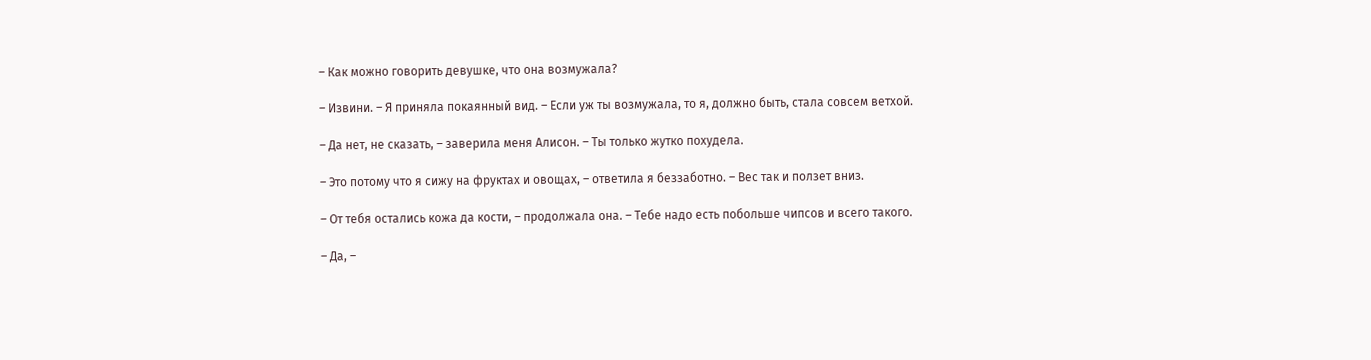– Как можно говорить девушке, что она возмужала?

– Извини. – Я приняла покаянный вид. – Если уж ты возмужала, то я, должно быть, стала совсем ветхой.

– Да нет, не сказать, – заверила меня Алисон. – Ты только жутко похудела.

– Это потому что я сижу на фруктах и овощах, – ответила я беззаботно. – Вес так и ползет вниз.

– От тебя остались кожа да кости, – продолжала она. – Тебе надо есть побольше чипсов и всего такого.

– Да, –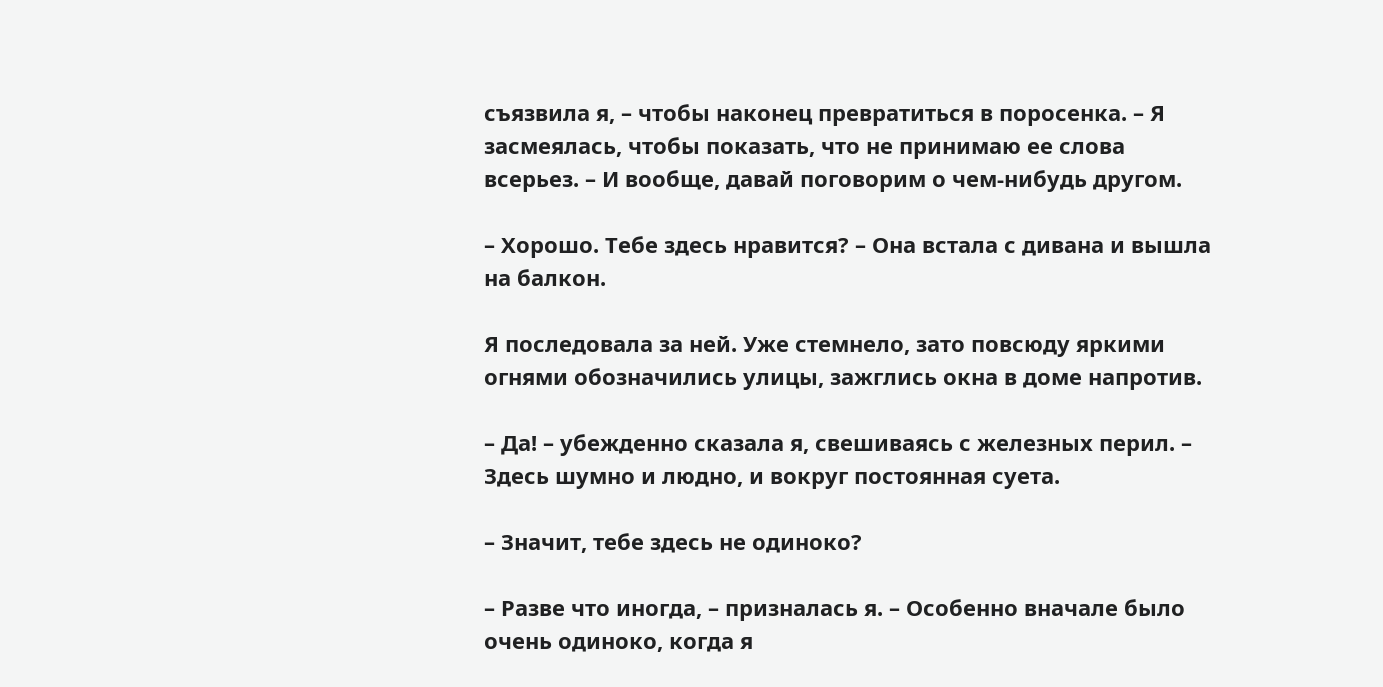съязвила я, – чтобы наконец превратиться в поросенка. – Я засмеялась, чтобы показать, что не принимаю ее слова всерьез. – И вообще, давай поговорим о чем-нибудь другом.

– Хорошо. Тебе здесь нравится? – Она встала с дивана и вышла на балкон.

Я последовала за ней. Уже стемнело, зато повсюду яркими огнями обозначились улицы, зажглись окна в доме напротив.

– Да! – убежденно сказала я, свешиваясь с железных перил. – Здесь шумно и людно, и вокруг постоянная суета.

– Значит, тебе здесь не одиноко?

– Разве что иногда, – призналась я. – Особенно вначале было очень одиноко, когда я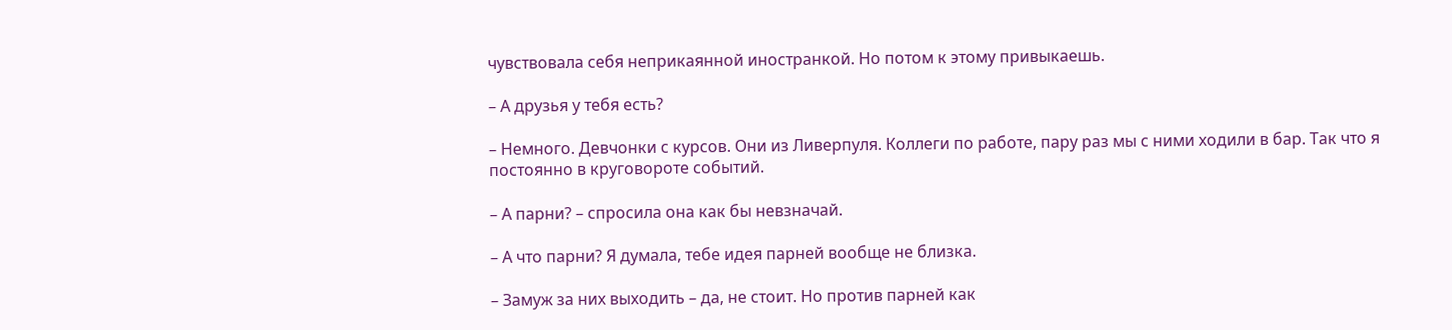чувствовала себя неприкаянной иностранкой. Но потом к этому привыкаешь.

– А друзья у тебя есть?

– Немного. Девчонки с курсов. Они из Ливерпуля. Коллеги по работе, пару раз мы с ними ходили в бар. Так что я постоянно в круговороте событий.

– А парни? – спросила она как бы невзначай.

– А что парни? Я думала, тебе идея парней вообще не близка.

– Замуж за них выходить – да, не стоит. Но против парней как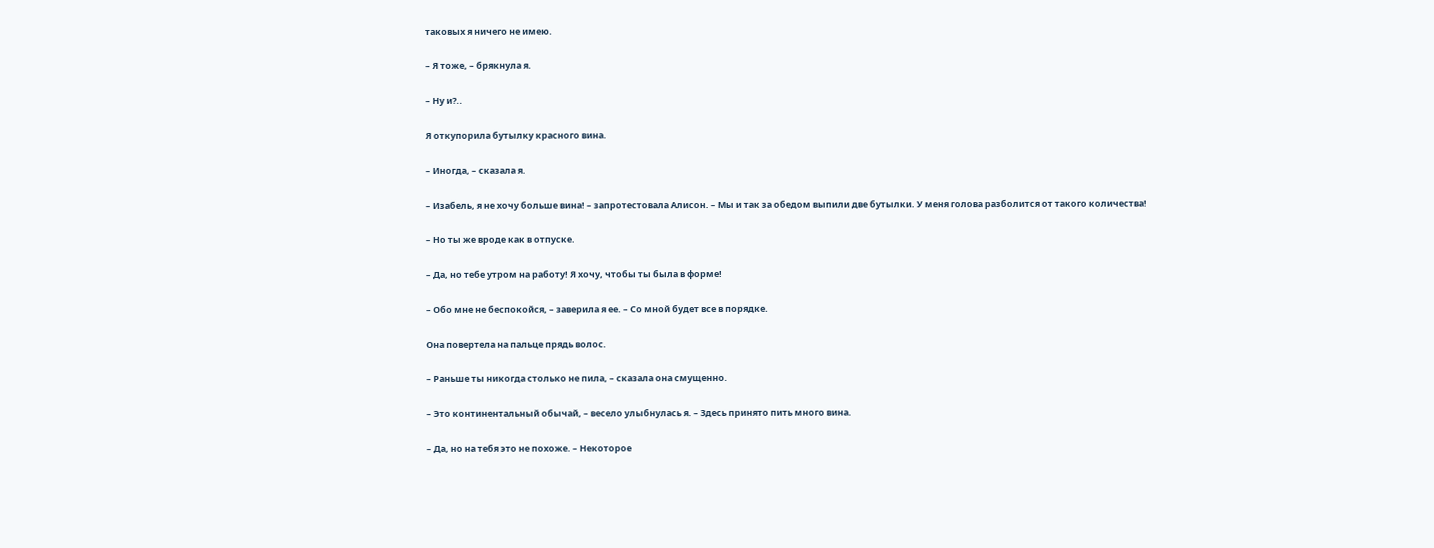таковых я ничего не имею.

– Я тоже, – брякнула я.

– Ну и?..

Я откупорила бутылку красного вина.

– Иногда, – сказала я.

– Изабель, я не хочу больше вина! – запротестовала Алисон. – Мы и так за обедом выпили две бутылки. У меня голова разболится от такого количества!

– Но ты же вроде как в отпуске.

– Да, но тебе утром на работу! Я хочу, чтобы ты была в форме!

– Обо мне не беспокойся, – заверила я ее. – Со мной будет все в порядке.

Она повертела на пальце прядь волос.

– Раньше ты никогда столько не пила, – сказала она смущенно.

– Это континентальный обычай, – весело улыбнулась я. – Здесь принято пить много вина.

– Да, но на тебя это не похоже. – Некоторое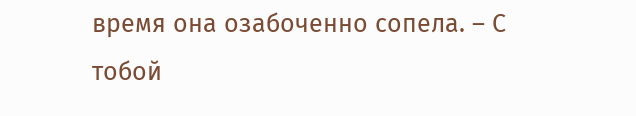время она озабоченно сопела. – С тобой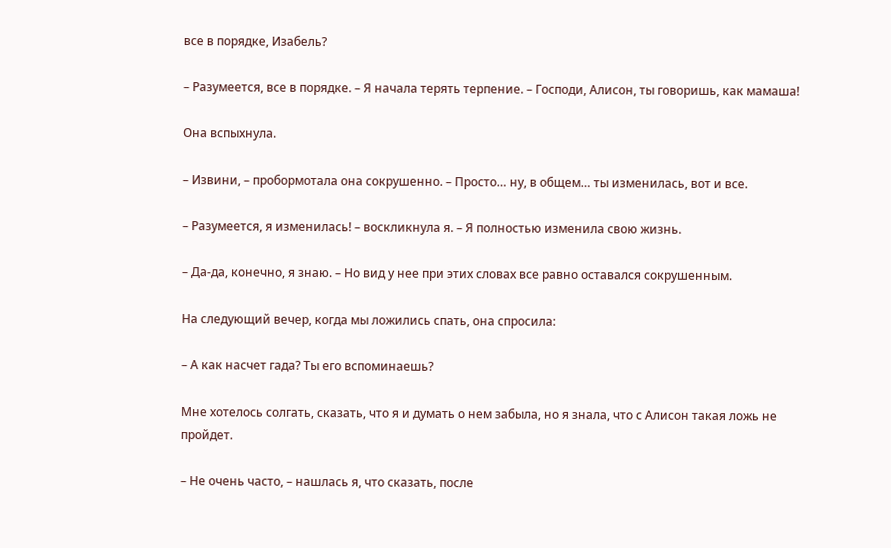все в порядке, Изабель?

– Разумеется, все в порядке. – Я начала терять терпение. – Господи, Алисон, ты говоришь, как мамаша!

Она вспыхнула.

– Извини, – пробормотала она сокрушенно. – Просто… ну, в общем… ты изменилась, вот и все.

– Разумеется, я изменилась! – воскликнула я. – Я полностью изменила свою жизнь.

– Да-да, конечно, я знаю. – Но вид у нее при этих словах все равно оставался сокрушенным.

На следующий вечер, когда мы ложились спать, она спросила:

– А как насчет гада? Ты его вспоминаешь?

Мне хотелось солгать, сказать, что я и думать о нем забыла, но я знала, что с Алисон такая ложь не пройдет.

– Не очень часто, – нашлась я, что сказать, после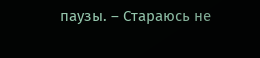паузы. – Стараюсь не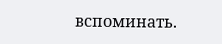вспоминать.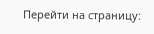Перейти на страницу: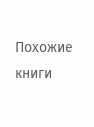Похожие книги